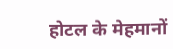होटल के मेहमानों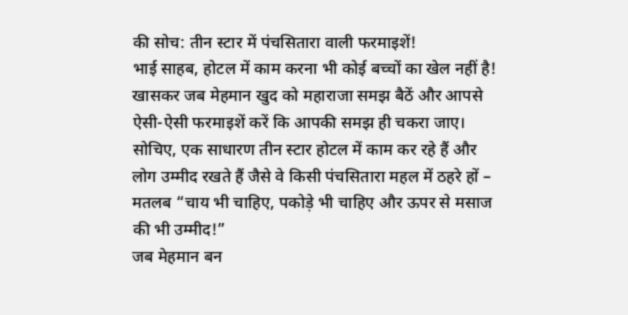की सोच: तीन स्टार में पंचसितारा वाली फरमाइशें!
भाई साहब, होटल में काम करना भी कोई बच्चों का खेल नहीं है! खासकर जब मेहमान खुद को महाराजा समझ बैठें और आपसे ऐसी-ऐसी फरमाइशें करें कि आपकी समझ ही चकरा जाए। सोचिए, एक साधारण तीन स्टार होटल में काम कर रहे हैं और लोग उम्मीद रखते हैं जैसे वे किसी पंचसितारा महल में ठहरे हों – मतलब “चाय भी चाहिए, पकोड़े भी चाहिए और ऊपर से मसाज की भी उम्मीद!”
जब मेहमान बन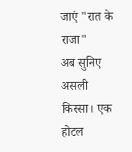जाएं "रात के राजा"
अब सुनिए असली किस्सा। एक होटल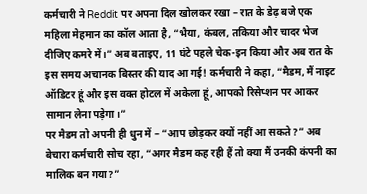कर्मचारी ने Reddit पर अपना दिल खोलकर रखा – रात के डेढ़ बजे एक महिला मेहमान का कॉल आता है, “भैया, कंबल, तकिया और चादर भेज दीजिए कमरे में।” अब बताइए, 11 घंटे पहले चेक-इन किया और अब रात के इस समय अचानक बिस्तर की याद आ गई! कर्मचारी ने कहा, “मैडम, मैं नाइट ऑडिटर हूं और इस वक्त होटल में अकेला हूं, आपको रिसेप्शन पर आकर सामान लेना पड़ेगा।”
पर मैडम तो अपनी ही धुन में – “आप छोड़कर क्यों नहीं आ सकते?” अब बेचारा कर्मचारी सोच रहा, “अगर मैडम कह रही हैं तो क्या मैं उनकी कंपनी का मालिक बन गया?”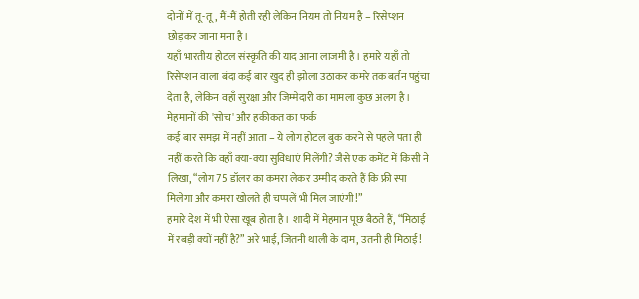दोनों में तू-तू, मैं-मैं होती रही लेकिन नियम तो नियम है – रिसेप्शन छोड़कर जाना मना है।
यहाँ भारतीय होटल संस्कृति की याद आना लाजमी है। हमारे यहाँ तो रिसेप्शन वाला बंदा कई बार खुद ही झोला उठाकर कमरे तक बर्तन पहुंचा देता है, लेकिन वहाँ सुरक्षा और जिम्मेदारी का मामला कुछ अलग है।
मेहमानों की 'सोच' और हकीकत का फर्क
कई बार समझ में नहीं आता – ये लोग होटल बुक करने से पहले पता ही नहीं करते कि वहाँ क्या-क्या सुविधाएं मिलेंगी? जैसे एक कमेंट में किसी ने लिखा, “लोग 75 डॉलर का कमरा लेकर उम्मीद करते हैं कि फ्री स्पा मिलेगा और कमरा खोलते ही चप्पलें भी मिल जाएंगी!”
हमारे देश में भी ऐसा खूब होता है। शादी में मेहमान पूछ बैठते हैं, “मिठाई में रबड़ी क्यों नहीं है?” अरे भाई, जितनी थाली के दाम, उतनी ही मिठाई!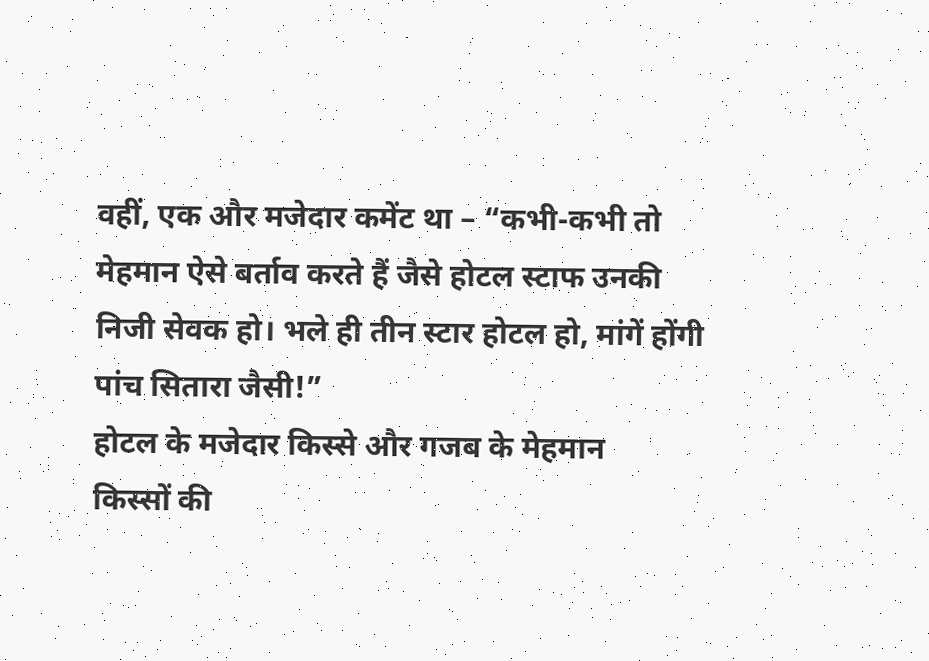वहीं, एक और मजेदार कमेंट था – “कभी-कभी तो मेहमान ऐसे बर्ताव करते हैं जैसे होटल स्टाफ उनकी निजी सेवक हो। भले ही तीन स्टार होटल हो, मांगें होंगी पांच सितारा जैसी!”
होटल के मजेदार किस्से और गजब के मेहमान
किस्सों की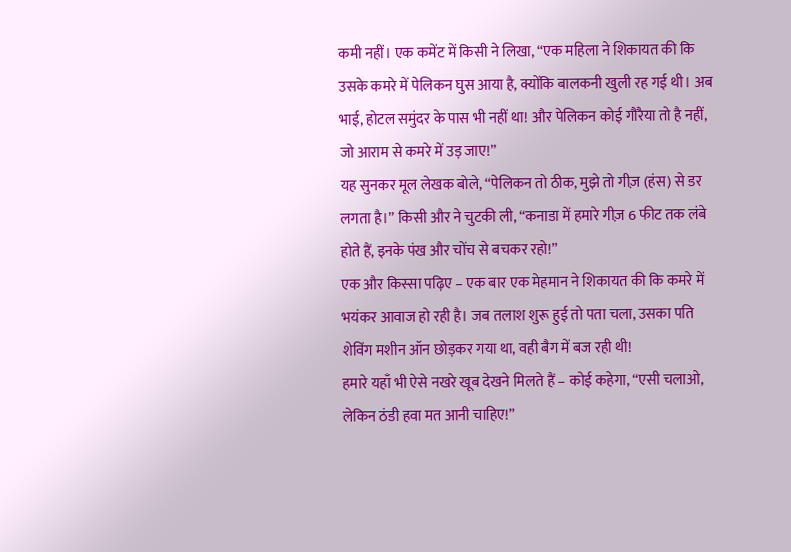कमी नहीं। एक कमेंट में किसी ने लिखा, “एक महिला ने शिकायत की कि उसके कमरे में पेलिकन घुस आया है, क्योंकि बालकनी खुली रह गई थी। अब भाई, होटल समुंदर के पास भी नहीं था! और पेलिकन कोई गौरैया तो है नहीं, जो आराम से कमरे में उड़ जाए!”
यह सुनकर मूल लेखक बोले, “पेलिकन तो ठीक, मुझे तो गीज़ (हंस) से डर लगता है।” किसी और ने चुटकी ली, “कनाडा में हमारे गीज़ 6 फीट तक लंबे होते हैं, इनके पंख और चोंच से बचकर रहो!”
एक और किस्सा पढ़िए – एक बार एक मेहमान ने शिकायत की कि कमरे में भयंकर आवाज हो रही है। जब तलाश शुरू हुई तो पता चला, उसका पति शेविंग मशीन ऑन छोड़कर गया था, वही बैग में बज रही थी!
हमारे यहाँ भी ऐसे नखरे खूब देखने मिलते हैं – कोई कहेगा, “एसी चलाओ, लेकिन ठंडी हवा मत आनी चाहिए!”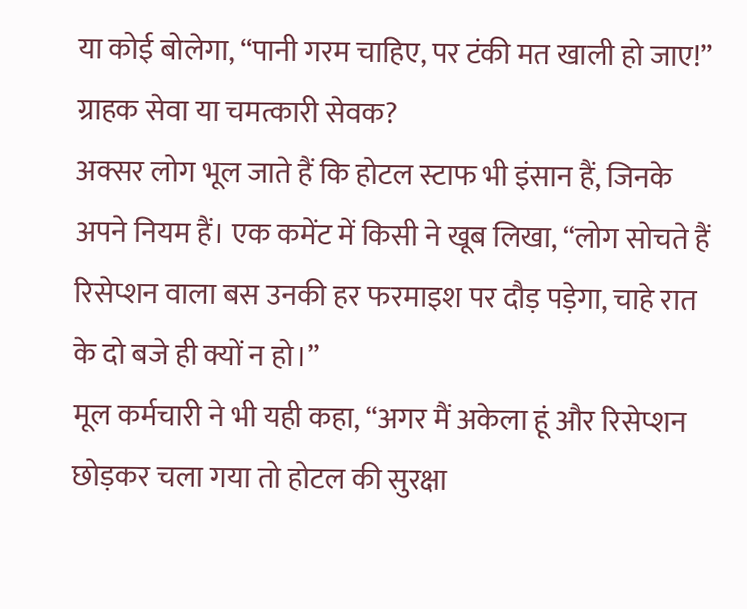या कोई बोलेगा, “पानी गरम चाहिए, पर टंकी मत खाली हो जाए!”
ग्राहक सेवा या चमत्कारी सेवक?
अक्सर लोग भूल जाते हैं कि होटल स्टाफ भी इंसान हैं, जिनके अपने नियम हैं। एक कमेंट में किसी ने खूब लिखा, “लोग सोचते हैं रिसेप्शन वाला बस उनकी हर फरमाइश पर दौड़ पड़ेगा, चाहे रात के दो बजे ही क्यों न हो।”
मूल कर्मचारी ने भी यही कहा, “अगर मैं अकेला हूं और रिसेप्शन छोड़कर चला गया तो होटल की सुरक्षा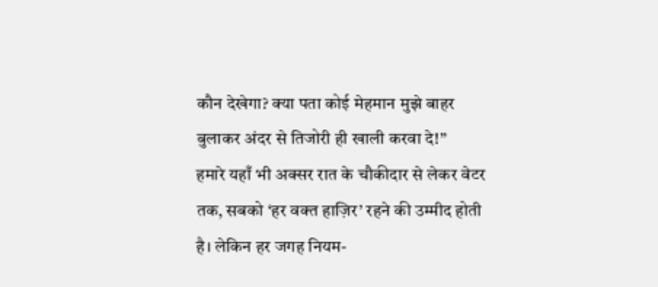कौन देखेगा? क्या पता कोई मेहमान मुझे बाहर बुलाकर अंदर से तिजोरी ही खाली करवा दे!”
हमारे यहाँ भी अक्सर रात के चौकीदार से लेकर वेटर तक, सबको ‘हर वक्त हाज़िर’ रहने की उम्मीद होती है। लेकिन हर जगह नियम-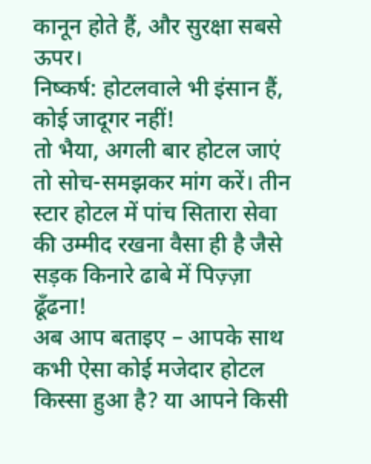कानून होते हैं, और सुरक्षा सबसे ऊपर।
निष्कर्ष: होटलवाले भी इंसान हैं, कोई जादूगर नहीं!
तो भैया, अगली बार होटल जाएं तो सोच-समझकर मांग करें। तीन स्टार होटल में पांच सितारा सेवा की उम्मीद रखना वैसा ही है जैसे सड़क किनारे ढाबे में पिज़्ज़ा ढूँढना!
अब आप बताइए – आपके साथ कभी ऐसा कोई मजेदार होटल किस्सा हुआ है? या आपने किसी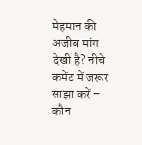मेहमान की अजीब मांग देखी है? नीचे कमेंट में जरूर साझा करें – कौन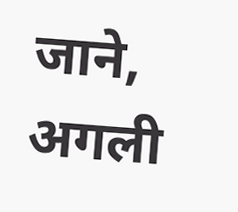जाने, अगली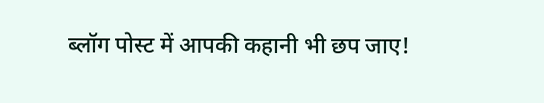ब्लॉग पोस्ट में आपकी कहानी भी छप जाए!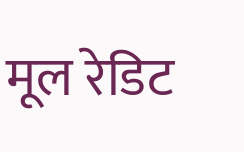मूल रेडिट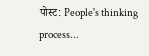पोस्ट: People's thinking process...